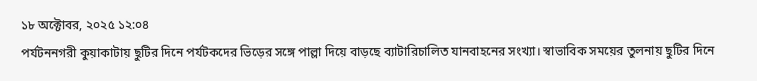১৮ অক্টোবর, ২০২৫ ১২:০৪
পর্যটননগরী কুয়াকাটায় ছুটির দিনে পর্যটকদের ভিড়ের সঙ্গে পাল্লা দিয়ে বাড়ছে ব্যাটারিচালিত যানবাহনের সংখ্যা। স্বাভাবিক সময়ের তুলনায় ছুটির দিনে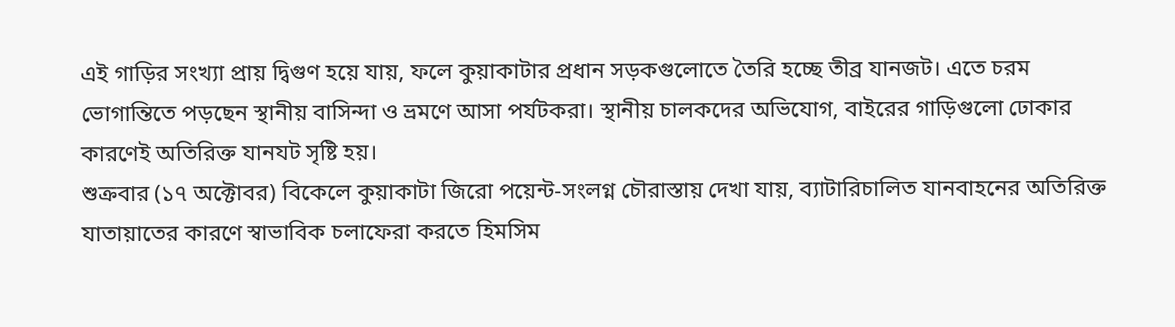এই গাড়ির সংখ্যা প্রায় দ্বিগুণ হয়ে যায়, ফলে কুয়াকাটার প্রধান সড়কগুলোতে তৈরি হচ্ছে তীব্র যানজট। এতে চরম ভোগান্তিতে পড়ছেন স্থানীয় বাসিন্দা ও ভ্রমণে আসা পর্যটকরা। স্থানীয় চালকদের অভিযোগ, বাইরের গাড়িগুলো ঢোকার কারণেই অতিরিক্ত যানযট সৃষ্টি হয়।
শুক্রবার (১৭ অক্টোবর) বিকেলে কুয়াকাটা জিরো পয়েন্ট-সংলগ্ন চৌরাস্তায় দেখা যায়, ব্যাটারিচালিত যানবাহনের অতিরিক্ত যাতায়াতের কারণে স্বাভাবিক চলাফেরা করতে হিমসিম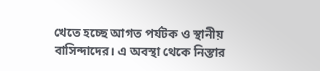খেতে হচ্ছে আগত পর্যটক ও স্থানীয় বাসিন্দাদের। এ অবস্থা থেকে নিস্তার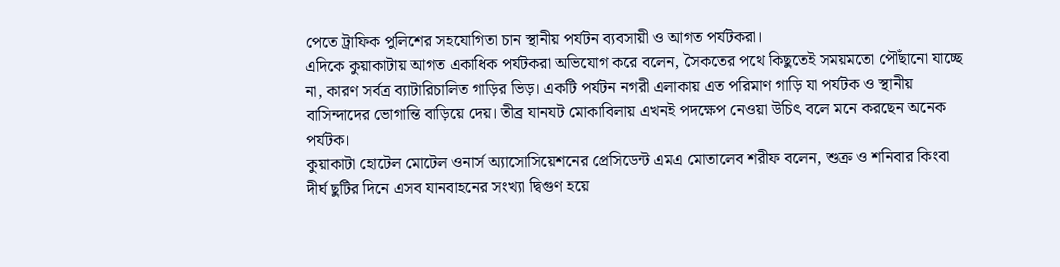পেতে ট্রাফিক পুলিশের সহযোগিতা চান স্থানীয় পর্যটন ব্যবসায়ী ও আগত পর্যটকরা।
এদিকে কুয়াকাটায় আগত একাধিক পর্যটকরা অভিযোগ করে বলেন, সৈকতের পথে কিছুতেই সময়মতো পৌঁছানো যাচ্ছে না, কারণ সর্বত্র ব্যাটারিচালিত গাড়ির ভিড়। একটি পর্যটন নগরী এলাকায় এত পরিমাণ গাড়ি যা পর্যটক ও স্থানীয় বাসিন্দাদের ভোগান্তি বাড়িয়ে দেয়। তীব্র যানযট মোকাবিলায় এখনই পদক্ষেপ নেওয়া উচিৎ বলে মনে করছেন অনেক পর্যটক।
কুয়াকাটা হোটেল মোটেল ওনার্স অ্যাসোসিয়েশনের প্রেসিডেন্ট এমএ মোতালেব শরীফ বলেন, শুক্র ও শনিবার কিংবা দীর্ঘ ছুটির দিনে এসব যানবাহনের সংখ্যা দ্বিগুণ হয়ে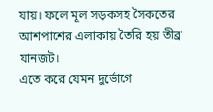যায়। ফলে মূল সড়কসহ সৈকতের আশপাশের এলাকায় তৈরি হয় তীব্র যানজট।
এতে করে যেমন দুর্ভোগে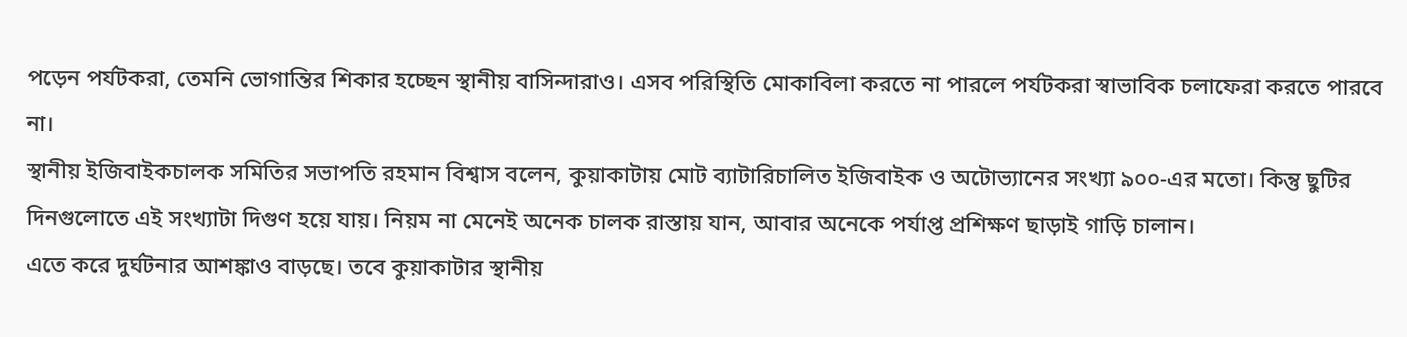পড়েন পর্যটকরা, তেমনি ভোগান্তির শিকার হচ্ছেন স্থানীয় বাসিন্দারাও। এসব পরিস্থিতি মোকাবিলা করতে না পারলে পর্যটকরা স্বাভাবিক চলাফেরা করতে পারবে না।
স্থানীয় ইজিবাইকচালক সমিতির সভাপতি রহমান বিশ্বাস বলেন, কুয়াকাটায় মোট ব্যাটারিচালিত ইজিবাইক ও অটোভ্যানের সংখ্যা ৯০০-এর মতো। কিন্তু ছুটির দিনগুলোতে এই সংখ্যাটা দিগুণ হয়ে যায়। নিয়ম না মেনেই অনেক চালক রাস্তায় যান, আবার অনেকে পর্যাপ্ত প্রশিক্ষণ ছাড়াই গাড়ি চালান।
এতে করে দুর্ঘটনার আশঙ্কাও বাড়ছে। তবে কুয়াকাটার স্থানীয়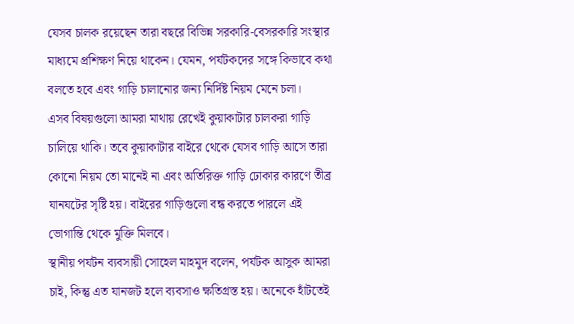যেসব চালক রয়েছেন তারা বছরে বিভিন্ন সরকারি-বেসরকারি সংস্থার মাধ্যমে প্রশিক্ষণ নিয়ে থাকেন। যেমন, পর্যটকদের সঙ্গে কিভাবে কথা বলতে হবে এবং গাড়ি চালানোর জন্য নির্দিষ্ট নিয়ম মেনে চলা।
এসব বিষয়গুলো আমরা মাথায় রেখেই কুয়াকাটার চালকরা গাড়ি চালিয়ে থাকি। তবে কুয়াকাটার বাইরে থেকে যেসব গাড়ি আসে তারা কোনো নিয়ম তো মানেই না এবং অতিরিক্ত গাড়ি ঢোকার কারণে তীব্র যানযটের সৃষ্টি হয়। বাইরের গাড়িগুলো বন্ধ করতে পারলে এই ভোগান্তি থেকে মুক্তি মিলবে।
স্থানীয় পর্যটন ব্যবসায়ী সোহেল মাহমুদ বলেন, পর্যটক আসুক আমরা চাই, কিন্তু এত যানজট হলে ব্যবসাও ক্ষতিগ্রস্ত হয়। অনেকে হাঁটতেই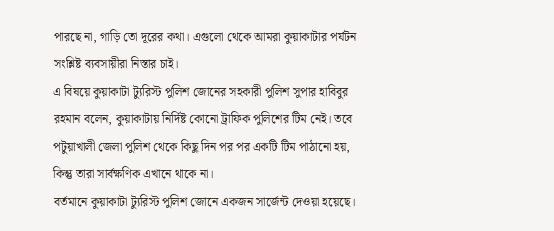পারছে না, গাড়ি তো দূরের কথা। এগুলো থেকে আমরা কুয়াকাটার পর্যটন সংশ্লিষ্ট ব্যবসায়ীরা নিস্তার চাই।
এ বিষয়ে কুয়াকাটা ট্যুরিস্ট পুলিশ জোনের সহকারী পুলিশ সুপার হাবিবুর রহমান বলেন, কুয়াকাটায় নির্দিষ্ট কোনো ট্রাফিক পুলিশের টিম নেই। তবে পটুয়াখালী জেলা পুলিশ থেকে কিছু দিন পর পর একটি টিম পাঠানো হয়, কিন্তু তারা সার্বক্ষণিক এখানে থাকে না।
বর্তমানে কুয়াকাটা ট্যুরিস্ট পুলিশ জোনে একজন সার্জেন্ট দেওয়া হয়েছে।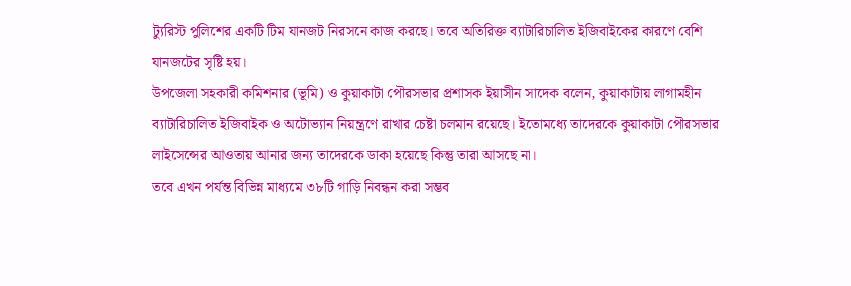ট্যুরিস্ট পুলিশের একটি টিম যানজট নিরসনে কাজ করছে। তবে অতিরিক্ত ব্যাটারিচালিত ইজিবাইকের কারণে বেশি যানজটের সৃষ্টি হয়।
উপজেলা সহকারী কমিশনার (ভূমি) ও কুয়াকাটা পৌরসভার প্রশাসক ইয়াসীন সাদেক বলেন, কুয়াকাটায় লাগামহীন ব্যাটারিচালিত ইজিবাইক ও অটোভ্যান নিয়ন্ত্রণে রাখার চেষ্টা চলমান রয়েছে। ইতোমধ্যে তাদেরকে কুয়াকাটা পৌরসভার লাইসেন্সের আওতায় আনার জন্য তাদেরকে ডাকা হয়েছে কিন্তু তারা আসছে না।
তবে এখন পর্যন্ত বিভিন্ন মাধ্যমে ৩৮টি গাড়ি নিবন্ধন করা সম্ভব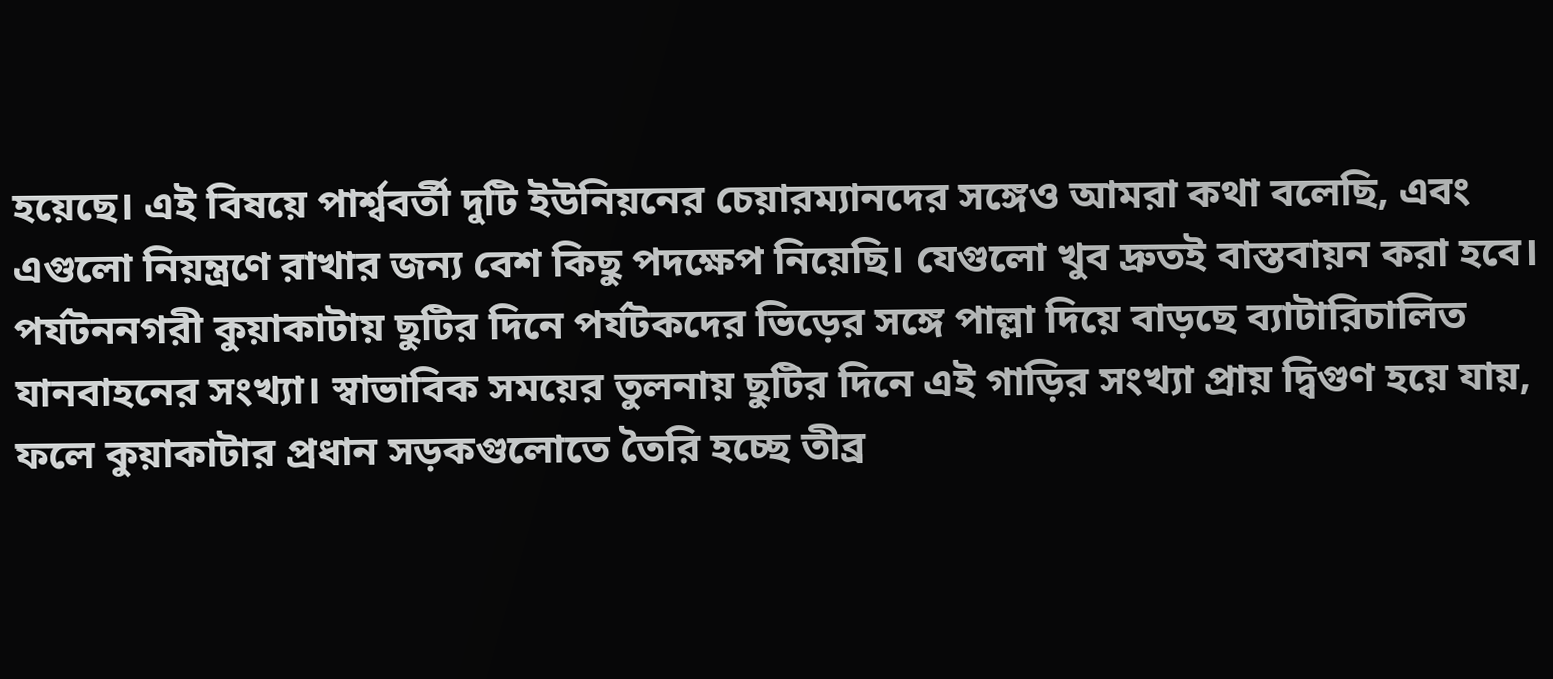হয়েছে। এই বিষয়ে পার্শ্ববর্তী দুটি ইউনিয়নের চেয়ারম্যানদের সঙ্গেও আমরা কথা বলেছি, এবং এগুলো নিয়ন্ত্রণে রাখার জন্য বেশ কিছু পদক্ষেপ নিয়েছি। যেগুলো খুব দ্রুতই বাস্তবায়ন করা হবে।
পর্যটননগরী কুয়াকাটায় ছুটির দিনে পর্যটকদের ভিড়ের সঙ্গে পাল্লা দিয়ে বাড়ছে ব্যাটারিচালিত যানবাহনের সংখ্যা। স্বাভাবিক সময়ের তুলনায় ছুটির দিনে এই গাড়ির সংখ্যা প্রায় দ্বিগুণ হয়ে যায়, ফলে কুয়াকাটার প্রধান সড়কগুলোতে তৈরি হচ্ছে তীব্র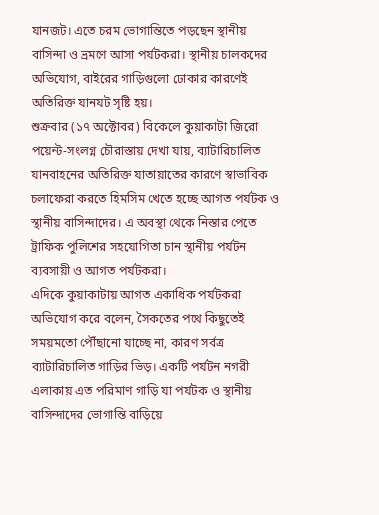যানজট। এতে চরম ভোগান্তিতে পড়ছেন স্থানীয় বাসিন্দা ও ভ্রমণে আসা পর্যটকরা। স্থানীয় চালকদের অভিযোগ, বাইরের গাড়িগুলো ঢোকার কারণেই অতিরিক্ত যানযট সৃষ্টি হয়।
শুক্রবার (১৭ অক্টোবর) বিকেলে কুয়াকাটা জিরো পয়েন্ট-সংলগ্ন চৌরাস্তায় দেখা যায়, ব্যাটারিচালিত যানবাহনের অতিরিক্ত যাতায়াতের কারণে স্বাভাবিক চলাফেরা করতে হিমসিম খেতে হচ্ছে আগত পর্যটক ও স্থানীয় বাসিন্দাদের। এ অবস্থা থেকে নিস্তার পেতে ট্রাফিক পুলিশের সহযোগিতা চান স্থানীয় পর্যটন ব্যবসায়ী ও আগত পর্যটকরা।
এদিকে কুয়াকাটায় আগত একাধিক পর্যটকরা অভিযোগ করে বলেন, সৈকতের পথে কিছুতেই সময়মতো পৌঁছানো যাচ্ছে না, কারণ সর্বত্র ব্যাটারিচালিত গাড়ির ভিড়। একটি পর্যটন নগরী এলাকায় এত পরিমাণ গাড়ি যা পর্যটক ও স্থানীয় বাসিন্দাদের ভোগান্তি বাড়িয়ে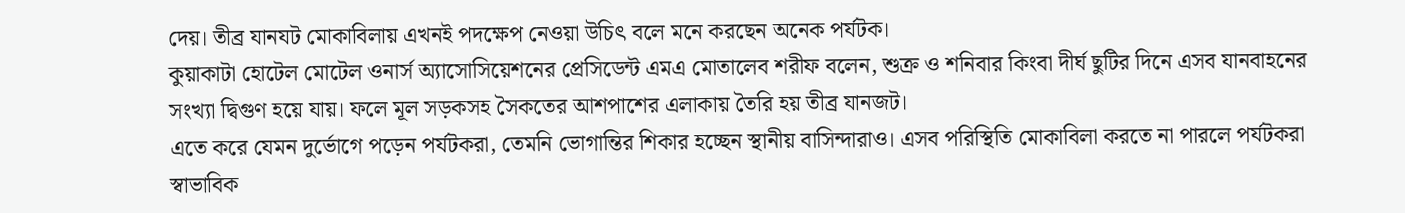দেয়। তীব্র যানযট মোকাবিলায় এখনই পদক্ষেপ নেওয়া উচিৎ বলে মনে করছেন অনেক পর্যটক।
কুয়াকাটা হোটেল মোটেল ওনার্স অ্যাসোসিয়েশনের প্রেসিডেন্ট এমএ মোতালেব শরীফ বলেন, শুক্র ও শনিবার কিংবা দীর্ঘ ছুটির দিনে এসব যানবাহনের সংখ্যা দ্বিগুণ হয়ে যায়। ফলে মূল সড়কসহ সৈকতের আশপাশের এলাকায় তৈরি হয় তীব্র যানজট।
এতে করে যেমন দুর্ভোগে পড়েন পর্যটকরা, তেমনি ভোগান্তির শিকার হচ্ছেন স্থানীয় বাসিন্দারাও। এসব পরিস্থিতি মোকাবিলা করতে না পারলে পর্যটকরা স্বাভাবিক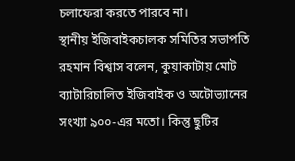চলাফেরা করতে পারবে না।
স্থানীয় ইজিবাইকচালক সমিতির সভাপতি রহমান বিশ্বাস বলেন, কুয়াকাটায় মোট ব্যাটারিচালিত ইজিবাইক ও অটোভ্যানের সংখ্যা ৯০০-এর মতো। কিন্তু ছুটির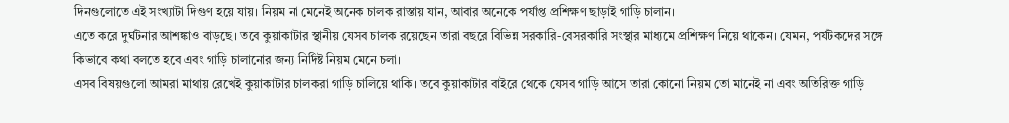দিনগুলোতে এই সংখ্যাটা দিগুণ হয়ে যায়। নিয়ম না মেনেই অনেক চালক রাস্তায় যান, আবার অনেকে পর্যাপ্ত প্রশিক্ষণ ছাড়াই গাড়ি চালান।
এতে করে দুর্ঘটনার আশঙ্কাও বাড়ছে। তবে কুয়াকাটার স্থানীয় যেসব চালক রয়েছেন তারা বছরে বিভিন্ন সরকারি-বেসরকারি সংস্থার মাধ্যমে প্রশিক্ষণ নিয়ে থাকেন। যেমন, পর্যটকদের সঙ্গে কিভাবে কথা বলতে হবে এবং গাড়ি চালানোর জন্য নির্দিষ্ট নিয়ম মেনে চলা।
এসব বিষয়গুলো আমরা মাথায় রেখেই কুয়াকাটার চালকরা গাড়ি চালিয়ে থাকি। তবে কুয়াকাটার বাইরে থেকে যেসব গাড়ি আসে তারা কোনো নিয়ম তো মানেই না এবং অতিরিক্ত গাড়ি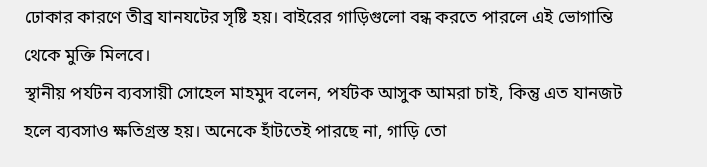ঢোকার কারণে তীব্র যানযটের সৃষ্টি হয়। বাইরের গাড়িগুলো বন্ধ করতে পারলে এই ভোগান্তি থেকে মুক্তি মিলবে।
স্থানীয় পর্যটন ব্যবসায়ী সোহেল মাহমুদ বলেন, পর্যটক আসুক আমরা চাই, কিন্তু এত যানজট হলে ব্যবসাও ক্ষতিগ্রস্ত হয়। অনেকে হাঁটতেই পারছে না, গাড়ি তো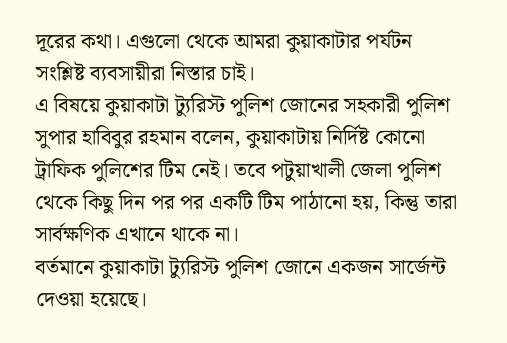দূরের কথা। এগুলো থেকে আমরা কুয়াকাটার পর্যটন সংশ্লিষ্ট ব্যবসায়ীরা নিস্তার চাই।
এ বিষয়ে কুয়াকাটা ট্যুরিস্ট পুলিশ জোনের সহকারী পুলিশ সুপার হাবিবুর রহমান বলেন, কুয়াকাটায় নির্দিষ্ট কোনো ট্রাফিক পুলিশের টিম নেই। তবে পটুয়াখালী জেলা পুলিশ থেকে কিছু দিন পর পর একটি টিম পাঠানো হয়, কিন্তু তারা সার্বক্ষণিক এখানে থাকে না।
বর্তমানে কুয়াকাটা ট্যুরিস্ট পুলিশ জোনে একজন সার্জেন্ট দেওয়া হয়েছে।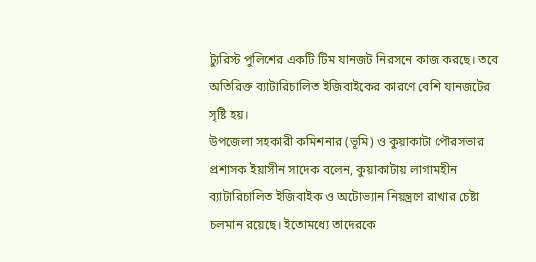ট্যুরিস্ট পুলিশের একটি টিম যানজট নিরসনে কাজ করছে। তবে অতিরিক্ত ব্যাটারিচালিত ইজিবাইকের কারণে বেশি যানজটের সৃষ্টি হয়।
উপজেলা সহকারী কমিশনার (ভূমি) ও কুয়াকাটা পৌরসভার প্রশাসক ইয়াসীন সাদেক বলেন, কুয়াকাটায় লাগামহীন ব্যাটারিচালিত ইজিবাইক ও অটোভ্যান নিয়ন্ত্রণে রাখার চেষ্টা চলমান রয়েছে। ইতোমধ্যে তাদেরকে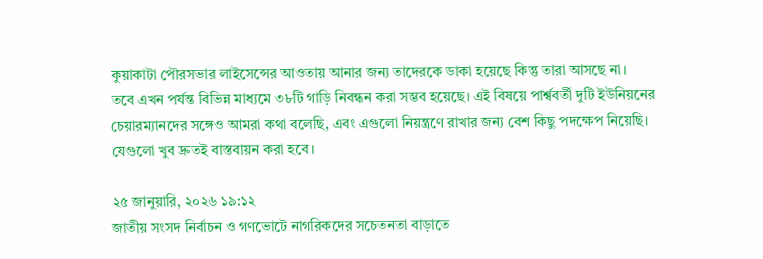কুয়াকাটা পৌরসভার লাইসেন্সের আওতায় আনার জন্য তাদেরকে ডাকা হয়েছে কিন্তু তারা আসছে না।
তবে এখন পর্যন্ত বিভিন্ন মাধ্যমে ৩৮টি গাড়ি নিবন্ধন করা সম্ভব হয়েছে। এই বিষয়ে পার্শ্ববর্তী দুটি ইউনিয়নের চেয়ারম্যানদের সঙ্গেও আমরা কথা বলেছি, এবং এগুলো নিয়ন্ত্রণে রাখার জন্য বেশ কিছু পদক্ষেপ নিয়েছি। যেগুলো খুব দ্রুতই বাস্তবায়ন করা হবে।

২৫ জানুয়ারি, ২০২৬ ১৯:১২
জাতীয় সংসদ নির্বাচন ও গণভোটে নাগরিকদের সচেতনতা বাড়াতে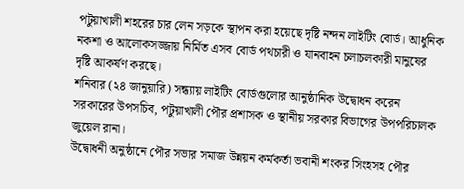পটুয়াখালী শহরের চার লেন সড়কে স্থাপন করা হয়েছে দৃষ্টি নন্দন লাইটিং বোর্ড। আধুনিক নকশা ও আলোকসজ্জায় নির্মিত এসব বোর্ড পথচারী ও যানবাহন চলাচলকারী মানুষের দৃষ্টি আকর্ষণ করছে।
শনিবার (২৪ জানুয়ারি) সন্ধ্যায় লাইটিং বোর্ডগুলোর আনুষ্ঠানিক উদ্বোধন করেন সরকারের উপসচিব, পটুয়াখালী পৌর প্রশাসক ও স্থানীয় সরকার বিভাগের উপপরিচালক জুয়েল রানা।
উদ্বোধনী অনুষ্ঠানে পৌর সভার সমাজ উন্নয়ন কর্মকর্তা ভবানী শংকর সিংহসহ পৌর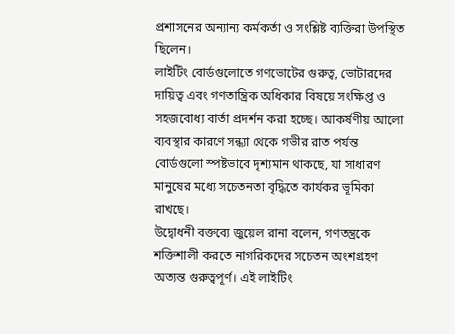প্রশাসনের অন্যান্য কর্মকর্তা ও সংশ্লিষ্ট ব্যক্তিরা উপস্থিত ছিলেন।
লাইটিং বোর্ডগুলোতে গণভোটের গুরুত্ব, ভোটারদের দায়িত্ব এবং গণতান্ত্রিক অধিকার বিষয়ে সংক্ষিপ্ত ও সহজবোধ্য বার্তা প্রদর্শন করা হচ্ছে। আকর্ষণীয় আলো ব্যবস্থার কারণে সন্ধ্যা থেকে গভীর রাত পর্যন্ত বোর্ডগুলো স্পষ্টভাবে দৃশ্যমান থাকছে, যা সাধারণ মানুষের মধ্যে সচেতনতা বৃদ্ধিতে কার্যকর ভূমিকা রাখছে।
উদ্বোধনী বক্তব্যে জুয়েল রানা বলেন, গণতন্ত্রকে শক্তিশালী করতে নাগরিকদের সচেতন অংশগ্রহণ অত্যন্ত গুরুত্বপূর্ণ। এই লাইটিং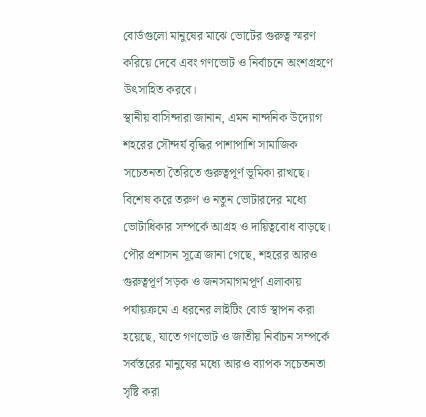বোর্ডগুলো মানুষের মাঝে ভোটের গুরুত্ব স্মরণ করিয়ে দেবে এবং গণভোট ও নির্বাচনে অংশগ্রহণে উৎসাহিত করবে।
স্থানীয় বাসিন্দারা জানান, এমন নান্দনিক উদ্যোগ শহরের সৌন্দর্য বৃদ্ধির পাশাপাশি সামাজিক সচেতনতা তৈরিতে গুরুত্বপূর্ণ ভূমিকা রাখছে। বিশেষ করে তরুণ ও নতুন ভোটারদের মধ্যে ভোটাধিকার সম্পর্কে আগ্রহ ও দায়িত্ববোধ বাড়ছে।
পৌর প্রশাসন সূত্রে জানা গেছে, শহরের আরও গুরুত্বপূর্ণ সড়ক ও জনসমাগমপূর্ণ এলাকায় পর্যায়ক্রমে এ ধরনের লাইটিং বোর্ড স্থাপন করা হয়েছে, যাতে গণভোট ও জাতীয় নির্বাচন সম্পর্কে সর্বস্তরের মানুষের মধ্যে আরও ব্যাপক সচেতনতা সৃষ্টি করা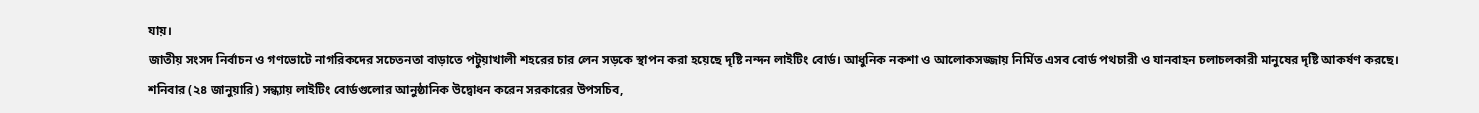যায়।
জাতীয় সংসদ নির্বাচন ও গণভোটে নাগরিকদের সচেতনতা বাড়াতে পটুয়াখালী শহরের চার লেন সড়কে স্থাপন করা হয়েছে দৃষ্টি নন্দন লাইটিং বোর্ড। আধুনিক নকশা ও আলোকসজ্জায় নির্মিত এসব বোর্ড পথচারী ও যানবাহন চলাচলকারী মানুষের দৃষ্টি আকর্ষণ করছে।
শনিবার (২৪ জানুয়ারি) সন্ধ্যায় লাইটিং বোর্ডগুলোর আনুষ্ঠানিক উদ্বোধন করেন সরকারের উপসচিব,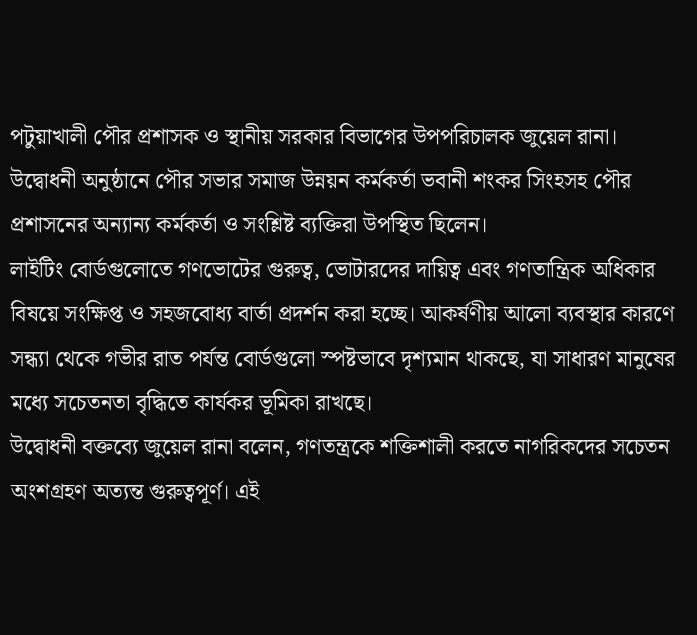পটুয়াখালী পৌর প্রশাসক ও স্থানীয় সরকার বিভাগের উপপরিচালক জুয়েল রানা।
উদ্বোধনী অনুষ্ঠানে পৌর সভার সমাজ উন্নয়ন কর্মকর্তা ভবানী শংকর সিংহসহ পৌর প্রশাসনের অন্যান্য কর্মকর্তা ও সংশ্লিষ্ট ব্যক্তিরা উপস্থিত ছিলেন।
লাইটিং বোর্ডগুলোতে গণভোটের গুরুত্ব, ভোটারদের দায়িত্ব এবং গণতান্ত্রিক অধিকার বিষয়ে সংক্ষিপ্ত ও সহজবোধ্য বার্তা প্রদর্শন করা হচ্ছে। আকর্ষণীয় আলো ব্যবস্থার কারণে সন্ধ্যা থেকে গভীর রাত পর্যন্ত বোর্ডগুলো স্পষ্টভাবে দৃশ্যমান থাকছে, যা সাধারণ মানুষের মধ্যে সচেতনতা বৃদ্ধিতে কার্যকর ভূমিকা রাখছে।
উদ্বোধনী বক্তব্যে জুয়েল রানা বলেন, গণতন্ত্রকে শক্তিশালী করতে নাগরিকদের সচেতন অংশগ্রহণ অত্যন্ত গুরুত্বপূর্ণ। এই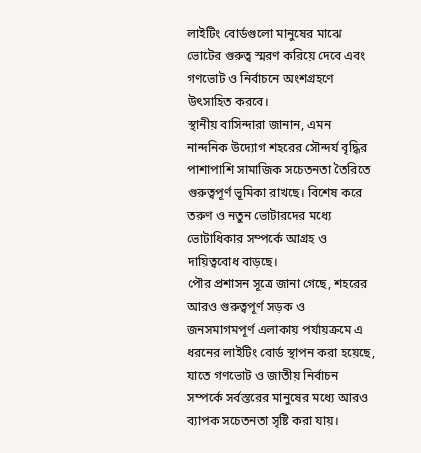লাইটিং বোর্ডগুলো মানুষের মাঝে ভোটের গুরুত্ব স্মরণ করিয়ে দেবে এবং গণভোট ও নির্বাচনে অংশগ্রহণে উৎসাহিত করবে।
স্থানীয় বাসিন্দারা জানান, এমন নান্দনিক উদ্যোগ শহরের সৌন্দর্য বৃদ্ধির পাশাপাশি সামাজিক সচেতনতা তৈরিতে গুরুত্বপূর্ণ ভূমিকা রাখছে। বিশেষ করে তরুণ ও নতুন ভোটারদের মধ্যে ভোটাধিকার সম্পর্কে আগ্রহ ও দায়িত্ববোধ বাড়ছে।
পৌর প্রশাসন সূত্রে জানা গেছে, শহরের আরও গুরুত্বপূর্ণ সড়ক ও জনসমাগমপূর্ণ এলাকায় পর্যায়ক্রমে এ ধরনের লাইটিং বোর্ড স্থাপন করা হয়েছে, যাতে গণভোট ও জাতীয় নির্বাচন সম্পর্কে সর্বস্তরের মানুষের মধ্যে আরও ব্যাপক সচেতনতা সৃষ্টি করা যায়।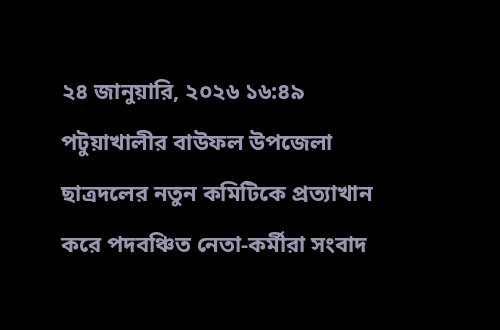২৪ জানুয়ারি, ২০২৬ ১৬:৪৯
পটুয়াখালীর বাউফল উপজেলা ছাত্রদলের নতুন কমিটিকে প্রত্যাখান করে পদবঞ্চিত নেতা-কর্মীরা সংবাদ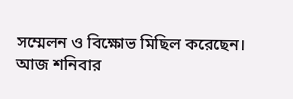সম্মেলন ও বিক্ষোভ মিছিল করেছেন।
আজ শনিবার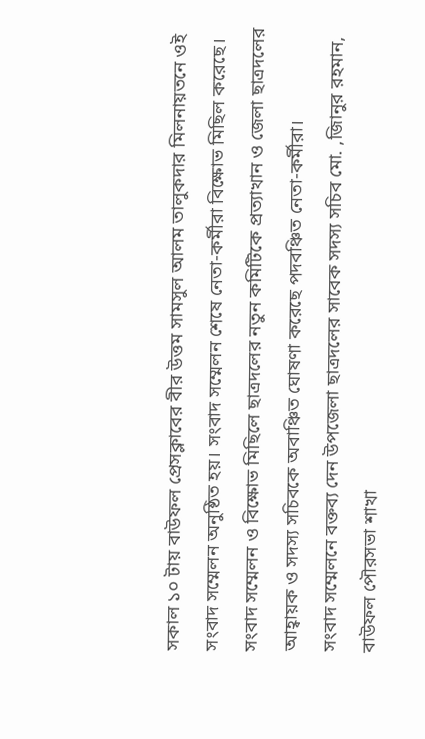সকাল ১০ টায় বাউফল প্রেসক্লাবের বীর উত্তম সামসুল আলম তালুকদার মিলনায়তনে ওই সংবাদ সম্মেলন অনুষ্ঠিত হয়। সংবাদ সম্মেলন শেষে নেতা-কর্মীরা বিক্ষোভ মিছিল করেছে। সংবাদ সম্মেলন ও বিক্ষোভ মিছিলে ছাত্রদলের নতুন কমিটিকে প্রত্যাখান ও জেলা ছাত্রদলের আহ্বায়ক ও সদস্য সচিবকে অবাঞ্চিত ঘোষণা করেছে পদবঞ্চিত নেতা-কর্মীরা।
সংবাদ সম্মেলনে বক্তব্য দেন উপজেলা ছাত্রদলের সাবেক সদস্য সচিব মো. ,জিানুর রহমান, বাউফল পৌরসভা শাখা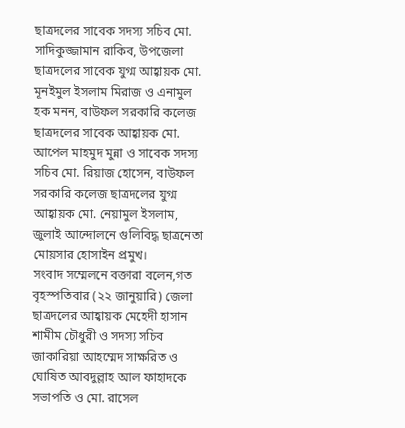ছাত্রদলের সাবেক সদস্য সচিব মো. সাদিকুজ্জামান রাকিব, উপজেলা ছাত্রদলের সাবেক যুগ্ম আহ্বায়ক মো. মূনইমুল ইসলাম মিরাজ ও এনামুল হক মনন, বাউফল সরকারি কলেজ ছাত্রদলের সাবেক আহ্বায়ক মো. আপেল মাহমুদ মুন্না ও সাবেক সদস্য সচিব মো. রিয়াজ হোসেন, বাউফল সরকারি কলেজ ছাত্রদলের যুগ্ম আহ্বায়ক মো. নেয়ামুল ইসলাম, জুলাই আন্দোলনে গুলিবিদ্ধ ছাত্রনেতা মোয়সার হোসাইন প্রমুখ।
সংবাদ সম্মেলনে বক্তারা বলেন,গত বৃহস্পতিবার (২২ জানুয়ারি) জেলা ছাত্রদলের আহ্বায়ক মেহেদী হাসান শামীম চৌধুরী ও সদস্য সচিব জাকারিয়া আহম্মেদ সাক্ষরিত ও ঘোষিত আবদুল্লাহ আল ফাহাদকে সভাপতি ও মো. রাসেল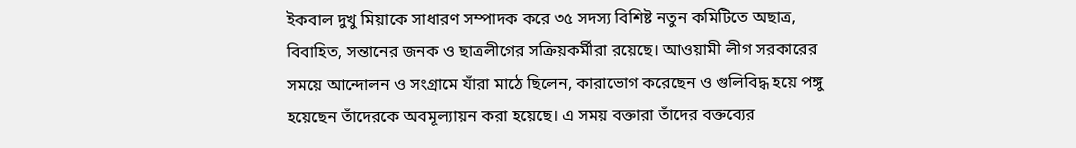ইকবাল দুখু মিয়াকে সাধারণ সম্পাদক করে ৩৫ সদস্য বিশিষ্ট নতুন কমিটিতে অছাত্র, বিবাহিত, সন্তানের জনক ও ছাত্রলীগের সক্রিয়কর্মীরা রয়েছে। আওয়ামী লীগ সরকারের সময়ে আন্দোলন ও সংগ্রামে যাঁরা মাঠে ছিলেন, কারাভোগ করেছেন ও গুলিবিদ্ধ হয়ে পঙ্গু হয়েছেন তাঁদেরকে অবমূল্যায়ন করা হয়েছে। এ সময় বক্তারা তাঁদের বক্তব্যের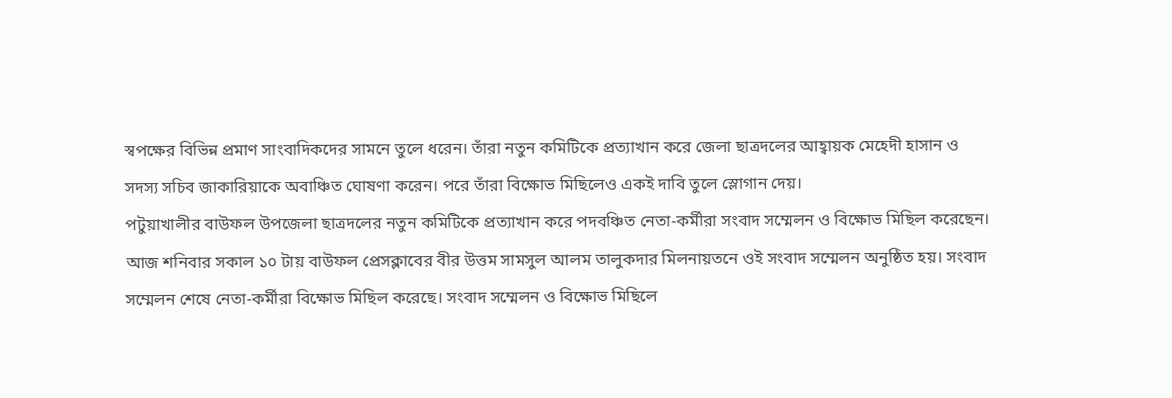স্বপক্ষের বিভিন্ন প্রমাণ সাংবাদিকদের সামনে তুলে ধরেন। তাঁরা নতুন কমিটিকে প্রত্যাখান করে জেলা ছাত্রদলের আহ্বায়ক মেহেদী হাসান ও সদস্য সচিব জাকারিয়াকে অবাঞ্চিত ঘোষণা করেন। পরে তাঁরা বিক্ষোভ মিছিলেও একই দাবি তুলে স্লোগান দেয়।
পটুয়াখালীর বাউফল উপজেলা ছাত্রদলের নতুন কমিটিকে প্রত্যাখান করে পদবঞ্চিত নেতা-কর্মীরা সংবাদ সম্মেলন ও বিক্ষোভ মিছিল করেছেন।
আজ শনিবার সকাল ১০ টায় বাউফল প্রেসক্লাবের বীর উত্তম সামসুল আলম তালুকদার মিলনায়তনে ওই সংবাদ সম্মেলন অনুষ্ঠিত হয়। সংবাদ সম্মেলন শেষে নেতা-কর্মীরা বিক্ষোভ মিছিল করেছে। সংবাদ সম্মেলন ও বিক্ষোভ মিছিলে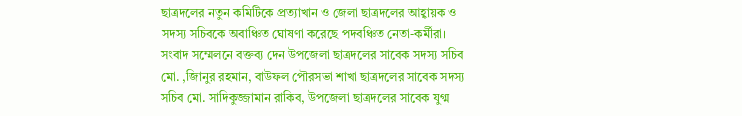ছাত্রদলের নতুন কমিটিকে প্রত্যাখান ও জেলা ছাত্রদলের আহ্বায়ক ও সদস্য সচিবকে অবাঞ্চিত ঘোষণা করেছে পদবঞ্চিত নেতা-কর্মীরা।
সংবাদ সম্মেলনে বক্তব্য দেন উপজেলা ছাত্রদলের সাবেক সদস্য সচিব মো. ,জিানুর রহমান, বাউফল পৌরসভা শাখা ছাত্রদলের সাবেক সদস্য সচিব মো. সাদিকুজ্জামান রাকিব, উপজেলা ছাত্রদলের সাবেক যুগ্ম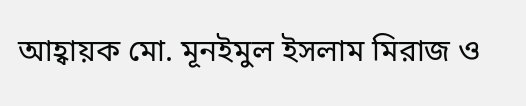আহ্বায়ক মো. মূনইমুল ইসলাম মিরাজ ও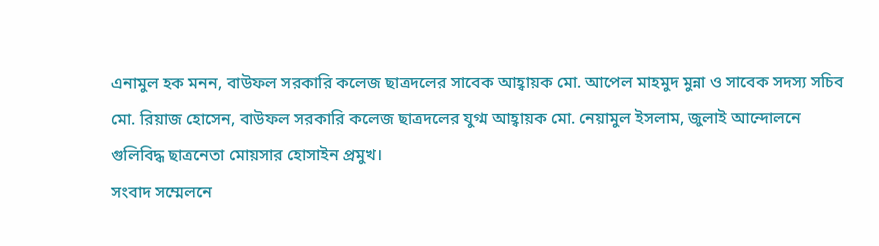এনামুল হক মনন, বাউফল সরকারি কলেজ ছাত্রদলের সাবেক আহ্বায়ক মো. আপেল মাহমুদ মুন্না ও সাবেক সদস্য সচিব মো. রিয়াজ হোসেন, বাউফল সরকারি কলেজ ছাত্রদলের যুগ্ম আহ্বায়ক মো. নেয়ামুল ইসলাম, জুলাই আন্দোলনে গুলিবিদ্ধ ছাত্রনেতা মোয়সার হোসাইন প্রমুখ।
সংবাদ সম্মেলনে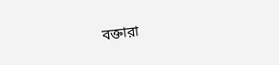বক্তারা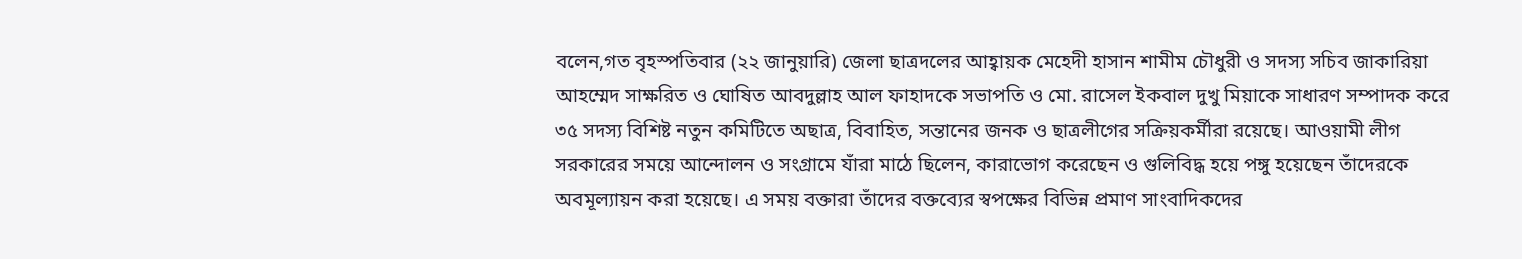বলেন,গত বৃহস্পতিবার (২২ জানুয়ারি) জেলা ছাত্রদলের আহ্বায়ক মেহেদী হাসান শামীম চৌধুরী ও সদস্য সচিব জাকারিয়া আহম্মেদ সাক্ষরিত ও ঘোষিত আবদুল্লাহ আল ফাহাদকে সভাপতি ও মো. রাসেল ইকবাল দুখু মিয়াকে সাধারণ সম্পাদক করে ৩৫ সদস্য বিশিষ্ট নতুন কমিটিতে অছাত্র, বিবাহিত, সন্তানের জনক ও ছাত্রলীগের সক্রিয়কর্মীরা রয়েছে। আওয়ামী লীগ সরকারের সময়ে আন্দোলন ও সংগ্রামে যাঁরা মাঠে ছিলেন, কারাভোগ করেছেন ও গুলিবিদ্ধ হয়ে পঙ্গু হয়েছেন তাঁদেরকে অবমূল্যায়ন করা হয়েছে। এ সময় বক্তারা তাঁদের বক্তব্যের স্বপক্ষের বিভিন্ন প্রমাণ সাংবাদিকদের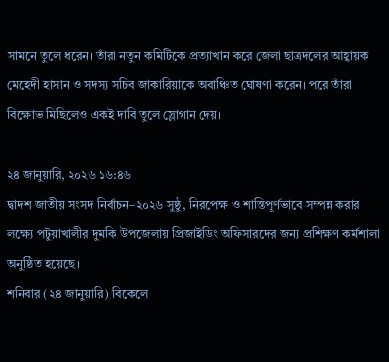সামনে তুলে ধরেন। তাঁরা নতুন কমিটিকে প্রত্যাখান করে জেলা ছাত্রদলের আহ্বায়ক মেহেদী হাসান ও সদস্য সচিব জাকারিয়াকে অবাঞ্চিত ঘোষণা করেন। পরে তাঁরা বিক্ষোভ মিছিলেও একই দাবি তুলে স্লোগান দেয়।

২৪ জানুয়ারি, ২০২৬ ১৬:৪৬
দ্বাদশ জাতীয় সংসদ নির্বাচন–২০২৬ সুষ্ঠু, নিরপেক্ষ ও শান্তিপূর্ণভাবে সম্পন্ন করার লক্ষ্যে পটুয়াখালীর দুমকি উপজেলায় প্রিজাইডিং অফিসারদের জন্য প্রশিক্ষণ কর্মশালা অনুষ্ঠিত হয়েছে।
শনিবার (২৪ জানুয়ারি) বিকেলে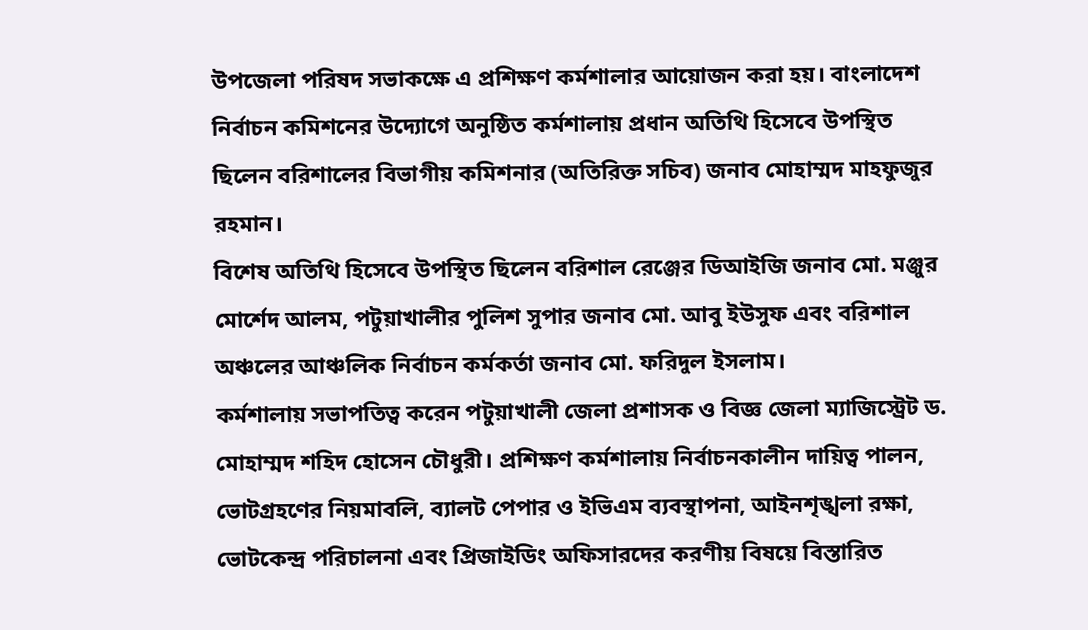উপজেলা পরিষদ সভাকক্ষে এ প্রশিক্ষণ কর্মশালার আয়োজন করা হয়। বাংলাদেশ নির্বাচন কমিশনের উদ্যোগে অনুষ্ঠিত কর্মশালায় প্রধান অতিথি হিসেবে উপস্থিত ছিলেন বরিশালের বিভাগীয় কমিশনার (অতিরিক্ত সচিব) জনাব মোহাম্মদ মাহফুজুর রহমান।
বিশেষ অতিথি হিসেবে উপস্থিত ছিলেন বরিশাল রেঞ্জের ডিআইজি জনাব মো. মঞ্জুর মোর্শেদ আলম, পটুয়াখালীর পুলিশ সুপার জনাব মো. আবু ইউসুফ এবং বরিশাল অঞ্চলের আঞ্চলিক নির্বাচন কর্মকর্তা জনাব মো. ফরিদুল ইসলাম।
কর্মশালায় সভাপতিত্ব করেন পটুয়াখালী জেলা প্রশাসক ও বিজ্ঞ জেলা ম্যাজিস্ট্রেট ড. মোহাম্মদ শহিদ হোসেন চৌধুরী। প্রশিক্ষণ কর্মশালায় নির্বাচনকালীন দায়িত্ব পালন, ভোটগ্রহণের নিয়মাবলি, ব্যালট পেপার ও ইভিএম ব্যবস্থাপনা, আইনশৃঙ্খলা রক্ষা, ভোটকেন্দ্র পরিচালনা এবং প্রিজাইডিং অফিসারদের করণীয় বিষয়ে বিস্তারিত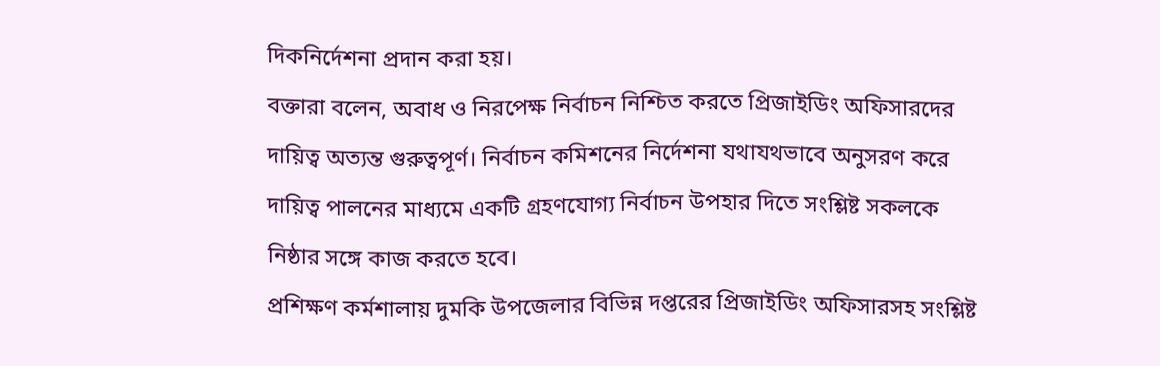দিকনির্দেশনা প্রদান করা হয়।
বক্তারা বলেন, অবাধ ও নিরপেক্ষ নির্বাচন নিশ্চিত করতে প্রিজাইডিং অফিসারদের দায়িত্ব অত্যন্ত গুরুত্বপূর্ণ। নির্বাচন কমিশনের নির্দেশনা যথাযথভাবে অনুসরণ করে দায়িত্ব পালনের মাধ্যমে একটি গ্রহণযোগ্য নির্বাচন উপহার দিতে সংশ্লিষ্ট সকলকে নিষ্ঠার সঙ্গে কাজ করতে হবে।
প্রশিক্ষণ কর্মশালায় দুমকি উপজেলার বিভিন্ন দপ্তরের প্রিজাইডিং অফিসারসহ সংশ্লিষ্ট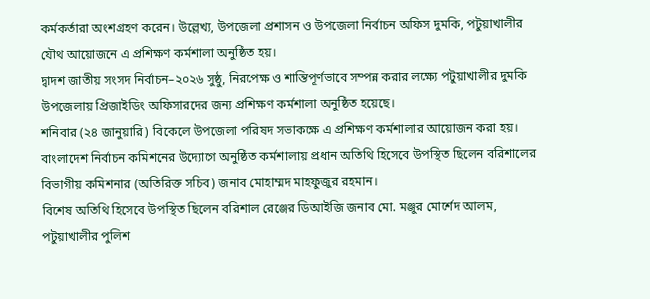কর্মকর্তারা অংশগ্রহণ করেন। উল্লেখ্য, উপজেলা প্রশাসন ও উপজেলা নির্বাচন অফিস দুমকি, পটুয়াখালীর যৌথ আয়োজনে এ প্রশিক্ষণ কর্মশালা অনুষ্ঠিত হয়।
দ্বাদশ জাতীয় সংসদ নির্বাচন–২০২৬ সুষ্ঠু, নিরপেক্ষ ও শান্তিপূর্ণভাবে সম্পন্ন করার লক্ষ্যে পটুয়াখালীর দুমকি উপজেলায় প্রিজাইডিং অফিসারদের জন্য প্রশিক্ষণ কর্মশালা অনুষ্ঠিত হয়েছে।
শনিবার (২৪ জানুয়ারি) বিকেলে উপজেলা পরিষদ সভাকক্ষে এ প্রশিক্ষণ কর্মশালার আয়োজন করা হয়। বাংলাদেশ নির্বাচন কমিশনের উদ্যোগে অনুষ্ঠিত কর্মশালায় প্রধান অতিথি হিসেবে উপস্থিত ছিলেন বরিশালের বিভাগীয় কমিশনার (অতিরিক্ত সচিব) জনাব মোহাম্মদ মাহফুজুর রহমান।
বিশেষ অতিথি হিসেবে উপস্থিত ছিলেন বরিশাল রেঞ্জের ডিআইজি জনাব মো. মঞ্জুর মোর্শেদ আলম, পটুয়াখালীর পুলিশ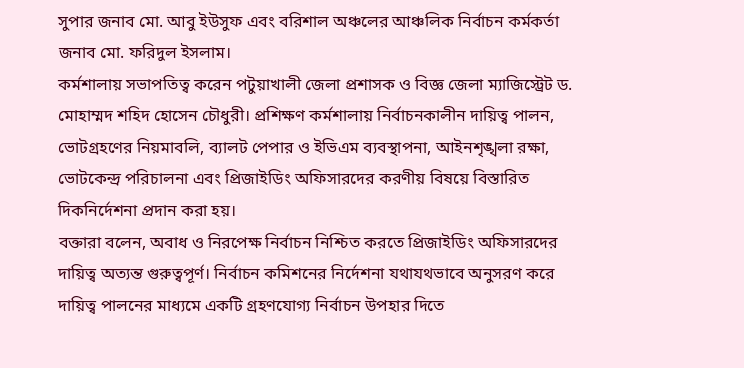সুপার জনাব মো. আবু ইউসুফ এবং বরিশাল অঞ্চলের আঞ্চলিক নির্বাচন কর্মকর্তা জনাব মো. ফরিদুল ইসলাম।
কর্মশালায় সভাপতিত্ব করেন পটুয়াখালী জেলা প্রশাসক ও বিজ্ঞ জেলা ম্যাজিস্ট্রেট ড. মোহাম্মদ শহিদ হোসেন চৌধুরী। প্রশিক্ষণ কর্মশালায় নির্বাচনকালীন দায়িত্ব পালন, ভোটগ্রহণের নিয়মাবলি, ব্যালট পেপার ও ইভিএম ব্যবস্থাপনা, আইনশৃঙ্খলা রক্ষা, ভোটকেন্দ্র পরিচালনা এবং প্রিজাইডিং অফিসারদের করণীয় বিষয়ে বিস্তারিত দিকনির্দেশনা প্রদান করা হয়।
বক্তারা বলেন, অবাধ ও নিরপেক্ষ নির্বাচন নিশ্চিত করতে প্রিজাইডিং অফিসারদের দায়িত্ব অত্যন্ত গুরুত্বপূর্ণ। নির্বাচন কমিশনের নির্দেশনা যথাযথভাবে অনুসরণ করে দায়িত্ব পালনের মাধ্যমে একটি গ্রহণযোগ্য নির্বাচন উপহার দিতে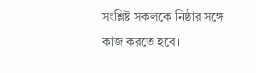সংশ্লিষ্ট সকলকে নিষ্ঠার সঙ্গে কাজ করতে হবে।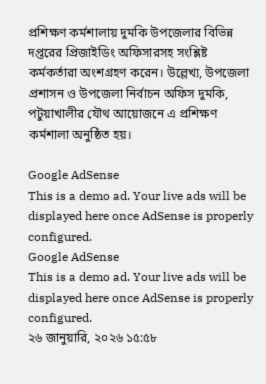প্রশিক্ষণ কর্মশালায় দুমকি উপজেলার বিভিন্ন দপ্তরের প্রিজাইডিং অফিসারসহ সংশ্লিষ্ট কর্মকর্তারা অংশগ্রহণ করেন। উল্লেখ্য, উপজেলা প্রশাসন ও উপজেলা নির্বাচন অফিস দুমকি, পটুয়াখালীর যৌথ আয়োজনে এ প্রশিক্ষণ কর্মশালা অনুষ্ঠিত হয়।

Google AdSense
This is a demo ad. Your live ads will be displayed here once AdSense is properly configured.
Google AdSense
This is a demo ad. Your live ads will be displayed here once AdSense is properly configured.
২৬ জানুয়ারি, ২০২৬ ১৫:৫৮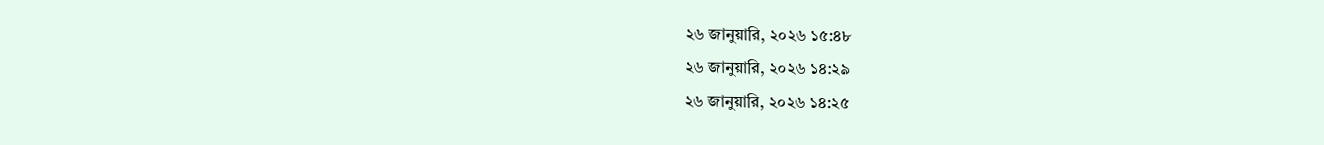২৬ জানুয়ারি, ২০২৬ ১৫:৪৮
২৬ জানুয়ারি, ২০২৬ ১৪:২৯
২৬ জানুয়ারি, ২০২৬ ১৪:২৫